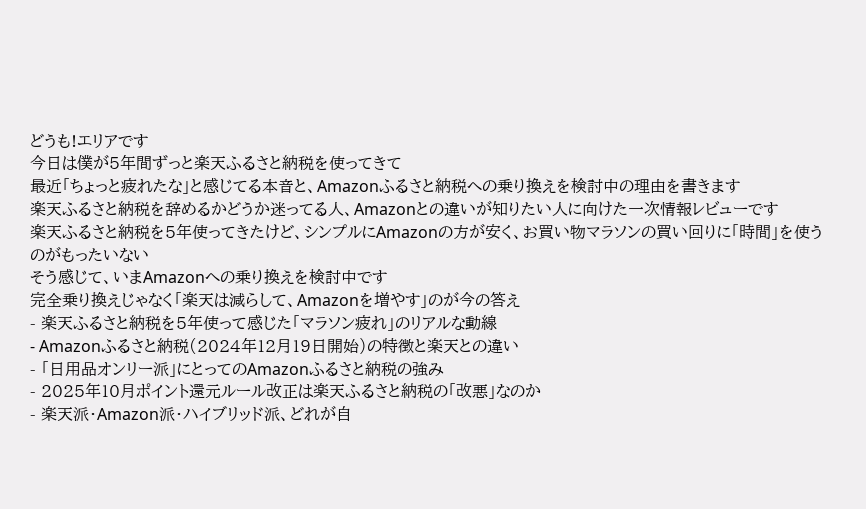どうも!エリアです
今日は僕が5年間ずっと楽天ふるさと納税を使ってきて
最近「ちょっと疲れたな」と感じてる本音と、Amazonふるさと納税への乗り換えを検討中の理由を書きます
楽天ふるさと納税を辞めるかどうか迷ってる人、Amazonとの違いが知りたい人に向けた一次情報レビューです
楽天ふるさと納税を5年使ってきたけど、シンプルにAmazonの方が安く、お買い物マラソンの買い回りに「時間」を使うのがもったいない
そう感じて、いまAmazonへの乗り換えを検討中です
完全乗り換えじゃなく「楽天は減らして、Amazonを増やす」のが今の答え
- 楽天ふるさと納税を5年使って感じた「マラソン疲れ」のリアルな動線
- Amazonふるさと納税(2024年12月19日開始)の特徴と楽天との違い
- 「日用品オンリー派」にとってのAmazonふるさと納税の強み
- 2025年10月ポイント還元ルール改正は楽天ふるさと納税の「改悪」なのか
- 楽天派・Amazon派・ハイブリッド派、どれが自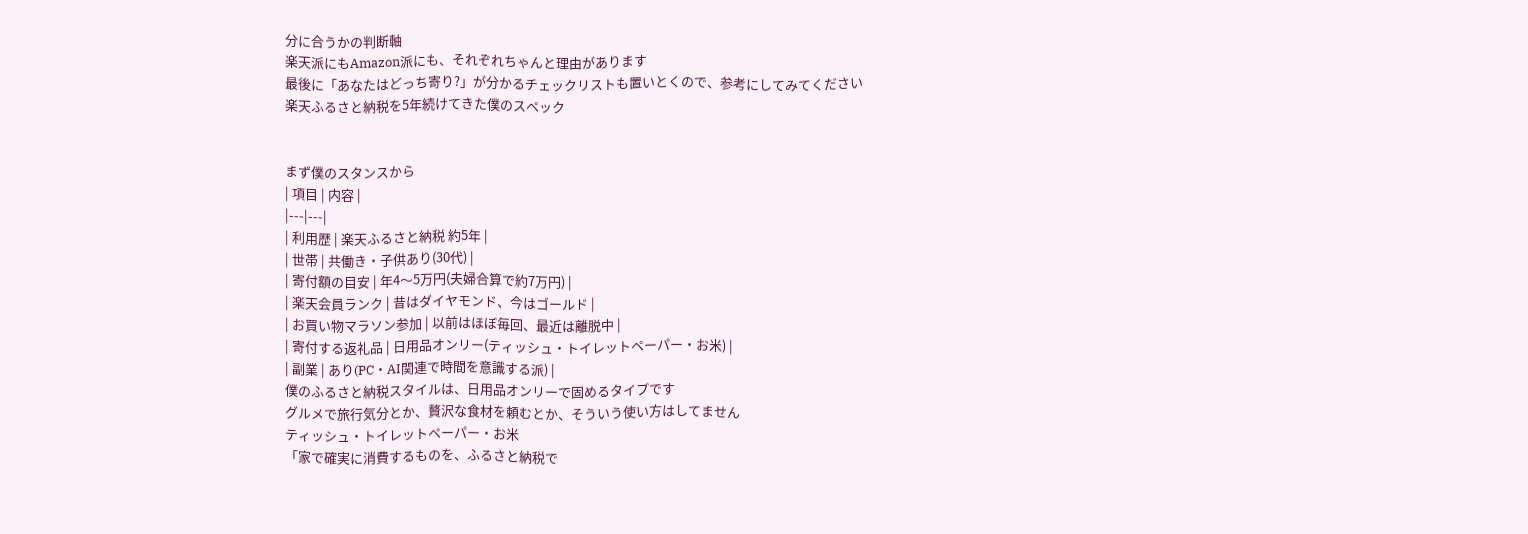分に合うかの判断軸
楽天派にもAmazon派にも、それぞれちゃんと理由があります
最後に「あなたはどっち寄り?」が分かるチェックリストも置いとくので、参考にしてみてください
楽天ふるさと納税を5年続けてきた僕のスペック


まず僕のスタンスから
| 項目 | 内容 |
|---|---|
| 利用歴 | 楽天ふるさと納税 約5年 |
| 世帯 | 共働き・子供あり(30代) |
| 寄付額の目安 | 年4〜5万円(夫婦合算で約7万円) |
| 楽天会員ランク | 昔はダイヤモンド、今はゴールド |
| お買い物マラソン参加 | 以前はほぼ毎回、最近は離脱中 |
| 寄付する返礼品 | 日用品オンリー(ティッシュ・トイレットペーパー・お米) |
| 副業 | あり(PC・AI関連で時間を意識する派) |
僕のふるさと納税スタイルは、日用品オンリーで固めるタイプです
グルメで旅行気分とか、贅沢な食材を頼むとか、そういう使い方はしてません
ティッシュ・トイレットペーパー・お米
「家で確実に消費するものを、ふるさと納税で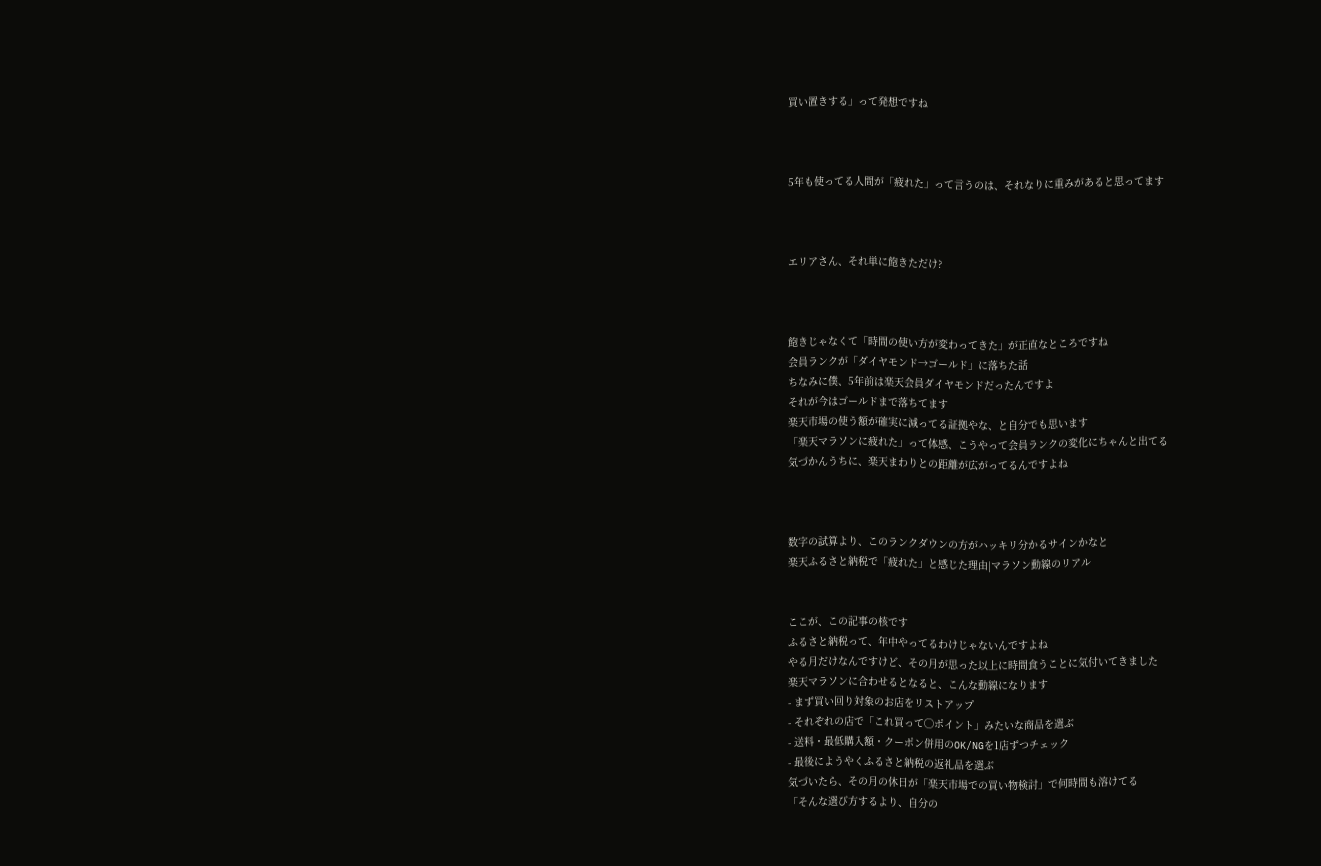買い置きする」って発想ですね



5年も使ってる人間が「疲れた」って言うのは、それなりに重みがあると思ってます



エリアさん、それ単に飽きただけ?



飽きじゃなくて「時間の使い方が変わってきた」が正直なところですね
会員ランクが「ダイヤモンド→ゴールド」に落ちた話
ちなみに僕、5年前は楽天会員ダイヤモンドだったんですよ
それが今はゴールドまで落ちてます
楽天市場の使う額が確実に減ってる証拠やな、と自分でも思います
「楽天マラソンに疲れた」って体感、こうやって会員ランクの変化にちゃんと出てる
気づかんうちに、楽天まわりとの距離が広がってるんですよね



数字の試算より、このランクダウンの方がハッキリ分かるサインかなと
楽天ふるさと納税で「疲れた」と感じた理由|マラソン動線のリアル


ここが、この記事の核です
ふるさと納税って、年中やってるわけじゃないんですよね
やる月だけなんですけど、その月が思った以上に時間食うことに気付いてきました
楽天マラソンに合わせるとなると、こんな動線になります
- まず買い回り対象のお店をリストアップ
- それぞれの店で「これ買って◯ポイント」みたいな商品を選ぶ
- 送料・最低購入額・クーポン併用のOK/NGを1店ずつチェック
- 最後にようやくふるさと納税の返礼品を選ぶ
気づいたら、その月の休日が「楽天市場での買い物検討」で何時間も溶けてる
「そんな選び方するより、自分の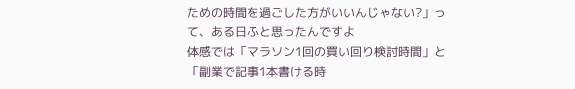ための時間を過ごした方がいいんじゃない?」って、ある日ふと思ったんですよ
体感では「マラソン1回の買い回り検討時間」と「副業で記事1本書ける時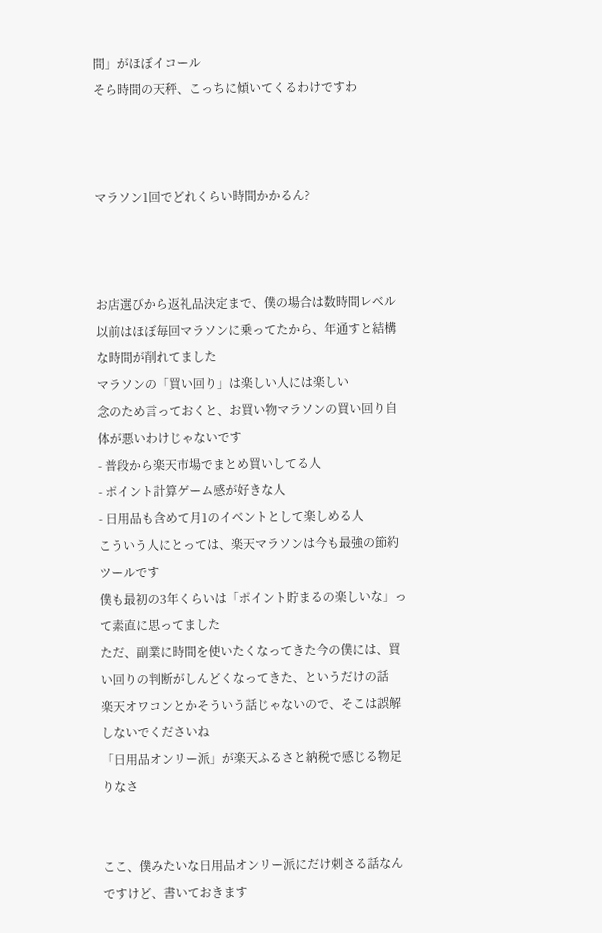間」がほぼイコール
そら時間の天秤、こっちに傾いてくるわけですわ



マラソン1回でどれくらい時間かかるん?



お店選びから返礼品決定まで、僕の場合は数時間レベル
以前はほぼ毎回マラソンに乗ってたから、年通すと結構な時間が削れてました
マラソンの「買い回り」は楽しい人には楽しい
念のため言っておくと、お買い物マラソンの買い回り自体が悪いわけじゃないです
- 普段から楽天市場でまとめ買いしてる人
- ポイント計算ゲーム感が好きな人
- 日用品も含めて月1のイベントとして楽しめる人
こういう人にとっては、楽天マラソンは今も最強の節約ツールです
僕も最初の3年くらいは「ポイント貯まるの楽しいな」って素直に思ってました
ただ、副業に時間を使いたくなってきた今の僕には、買い回りの判断がしんどくなってきた、というだけの話
楽天オワコンとかそういう話じゃないので、そこは誤解しないでくださいね
「日用品オンリー派」が楽天ふるさと納税で感じる物足りなさ


ここ、僕みたいな日用品オンリー派にだけ刺さる話なんですけど、書いておきます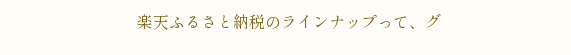楽天ふるさと納税のラインナップって、グ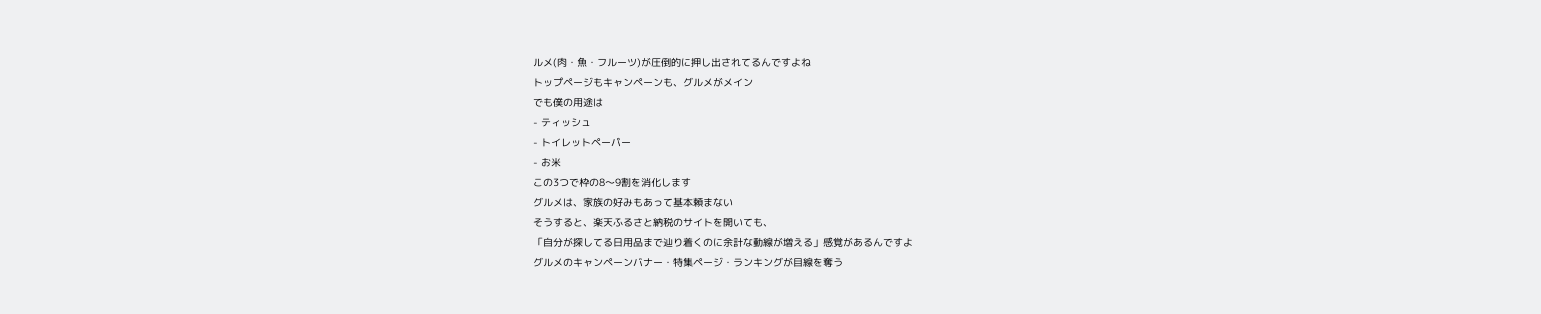ルメ(肉・魚・フルーツ)が圧倒的に押し出されてるんですよね
トップページもキャンペーンも、グルメがメイン
でも僕の用途は
- ティッシュ
- トイレットペーパー
- お米
この3つで枠の8〜9割を消化します
グルメは、家族の好みもあって基本頼まない
そうすると、楽天ふるさと納税のサイトを開いても、
「自分が探してる日用品まで辿り着くのに余計な動線が増える」感覚があるんですよ
グルメのキャンペーンバナー・特集ページ・ランキングが目線を奪う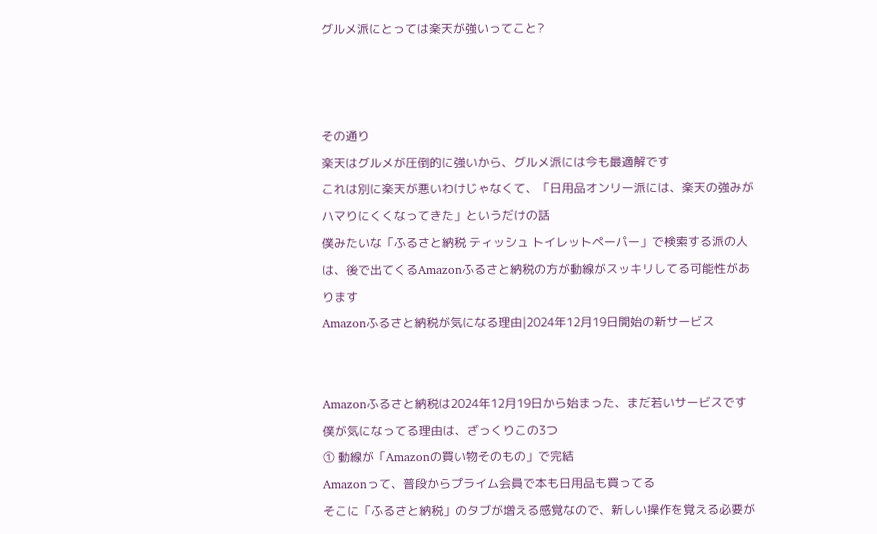グルメ派にとっては楽天が強いってこと?



その通り
楽天はグルメが圧倒的に強いから、グルメ派には今も最適解です
これは別に楽天が悪いわけじゃなくて、「日用品オンリー派には、楽天の強みがハマりにくくなってきた」というだけの話
僕みたいな「ふるさと納税 ティッシュ トイレットペーパー」で検索する派の人は、後で出てくるAmazonふるさと納税の方が動線がスッキリしてる可能性があります
Amazonふるさと納税が気になる理由|2024年12月19日開始の新サービス


Amazonふるさと納税は2024年12月19日から始まった、まだ若いサービスです
僕が気になってる理由は、ざっくりこの3つ
① 動線が「Amazonの買い物そのもの」で完結
Amazonって、普段からプライム会員で本も日用品も買ってる
そこに「ふるさと納税」のタブが増える感覚なので、新しい操作を覚える必要が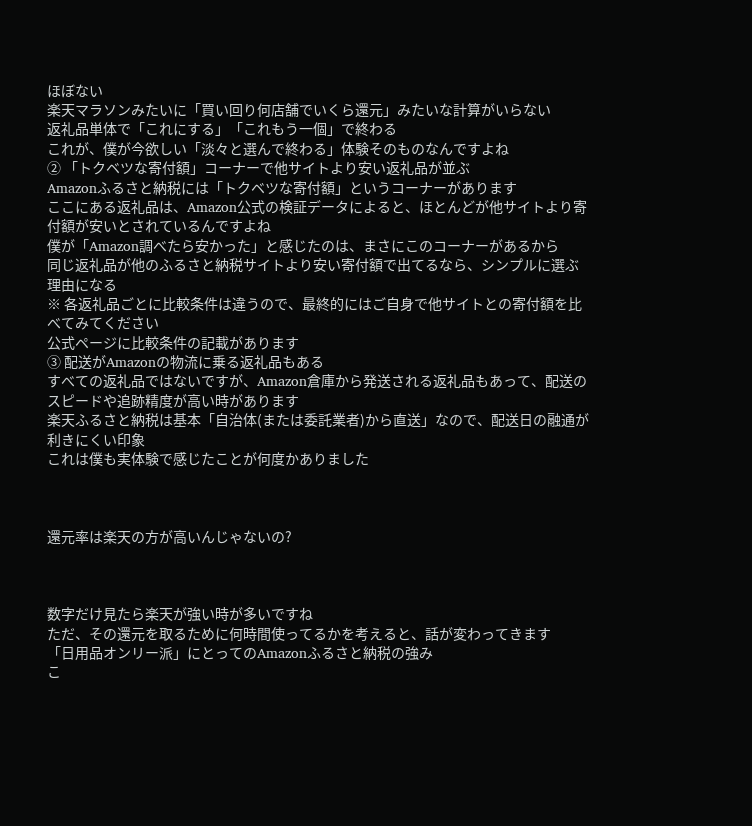ほぼない
楽天マラソンみたいに「買い回り何店舗でいくら還元」みたいな計算がいらない
返礼品単体で「これにする」「これもう一個」で終わる
これが、僕が今欲しい「淡々と選んで終わる」体験そのものなんですよね
② 「トクベツな寄付額」コーナーで他サイトより安い返礼品が並ぶ
Amazonふるさと納税には「トクベツな寄付額」というコーナーがあります
ここにある返礼品は、Amazon公式の検証データによると、ほとんどが他サイトより寄付額が安いとされているんですよね
僕が「Amazon調べたら安かった」と感じたのは、まさにこのコーナーがあるから
同じ返礼品が他のふるさと納税サイトより安い寄付額で出てるなら、シンプルに選ぶ理由になる
※ 各返礼品ごとに比較条件は違うので、最終的にはご自身で他サイトとの寄付額を比べてみてください
公式ページに比較条件の記載があります
③ 配送がAmazonの物流に乗る返礼品もある
すべての返礼品ではないですが、Amazon倉庫から発送される返礼品もあって、配送のスピードや追跡精度が高い時があります
楽天ふるさと納税は基本「自治体(または委託業者)から直送」なので、配送日の融通が利きにくい印象
これは僕も実体験で感じたことが何度かありました



還元率は楽天の方が高いんじゃないの?



数字だけ見たら楽天が強い時が多いですね
ただ、その還元を取るために何時間使ってるかを考えると、話が変わってきます
「日用品オンリー派」にとってのAmazonふるさと納税の強み
こ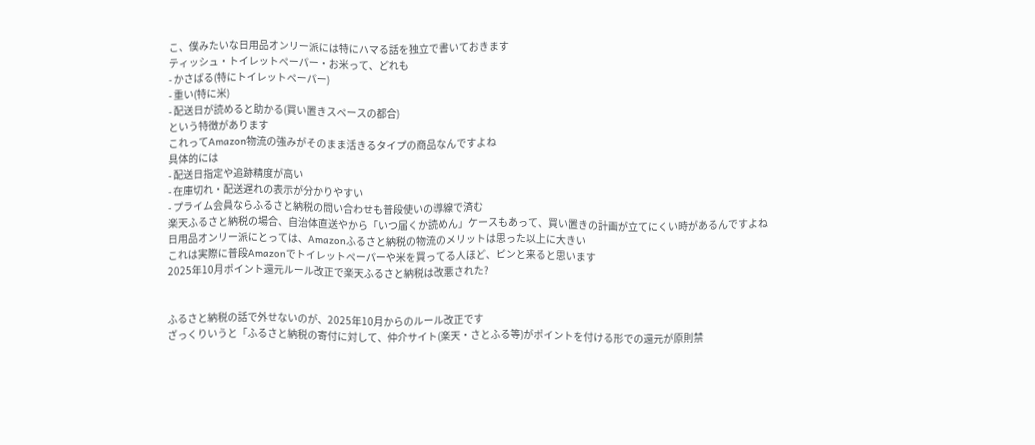こ、僕みたいな日用品オンリー派には特にハマる話を独立で書いておきます
ティッシュ・トイレットペーパー・お米って、どれも
- かさばる(特にトイレットペーパー)
- 重い(特に米)
- 配送日が読めると助かる(買い置きスペースの都合)
という特徴があります
これってAmazon物流の強みがそのまま活きるタイプの商品なんですよね
具体的には
- 配送日指定や追跡精度が高い
- 在庫切れ・配送遅れの表示が分かりやすい
- プライム会員ならふるさと納税の問い合わせも普段使いの導線で済む
楽天ふるさと納税の場合、自治体直送やから「いつ届くか読めん」ケースもあって、買い置きの計画が立てにくい時があるんですよね
日用品オンリー派にとっては、Amazonふるさと納税の物流のメリットは思った以上に大きい
これは実際に普段Amazonでトイレットペーパーや米を買ってる人ほど、ピンと来ると思います
2025年10月ポイント還元ルール改正で楽天ふるさと納税は改悪された?


ふるさと納税の話で外せないのが、2025年10月からのルール改正です
ざっくりいうと「ふるさと納税の寄付に対して、仲介サイト(楽天・さとふる等)がポイントを付ける形での還元が原則禁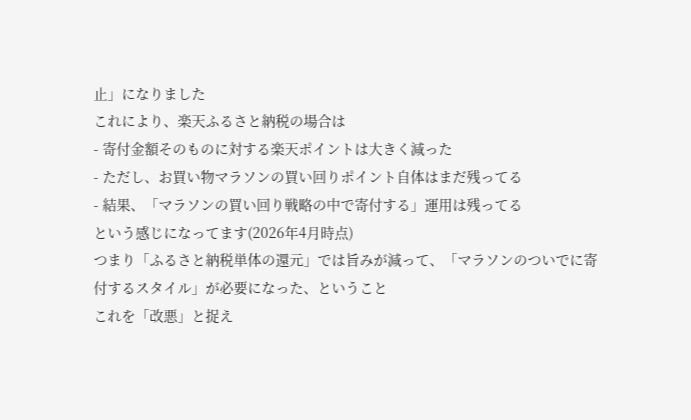止」になりました
これにより、楽天ふるさと納税の場合は
- 寄付金額そのものに対する楽天ポイントは大きく減った
- ただし、お買い物マラソンの買い回りポイント自体はまだ残ってる
- 結果、「マラソンの買い回り戦略の中で寄付する」運用は残ってる
という感じになってます(2026年4月時点)
つまり「ふるさと納税単体の還元」では旨みが減って、「マラソンのついでに寄付するスタイル」が必要になった、ということ
これを「改悪」と捉え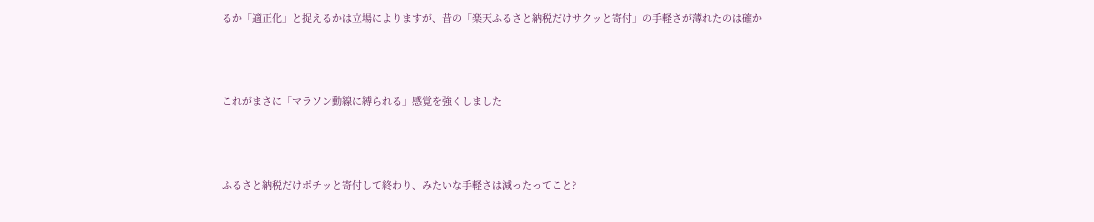るか「適正化」と捉えるかは立場によりますが、昔の「楽天ふるさと納税だけサクッと寄付」の手軽さが薄れたのは確か



これがまさに「マラソン動線に縛られる」感覚を強くしました



ふるさと納税だけポチッと寄付して終わり、みたいな手軽さは減ったってこと?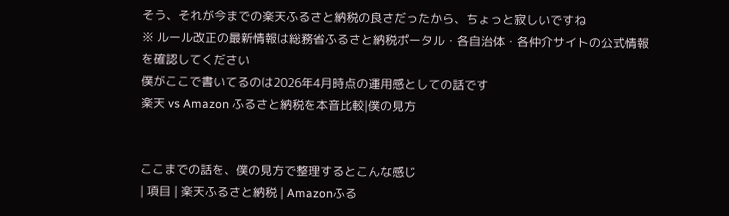そう、それが今までの楽天ふるさと納税の良さだったから、ちょっと寂しいですね
※ ルール改正の最新情報は総務省ふるさと納税ポータル・各自治体・各仲介サイトの公式情報を確認してください
僕がここで書いてるのは2026年4月時点の運用感としての話です
楽天 vs Amazon ふるさと納税を本音比較|僕の見方


ここまでの話を、僕の見方で整理するとこんな感じ
| 項目 | 楽天ふるさと納税 | Amazonふる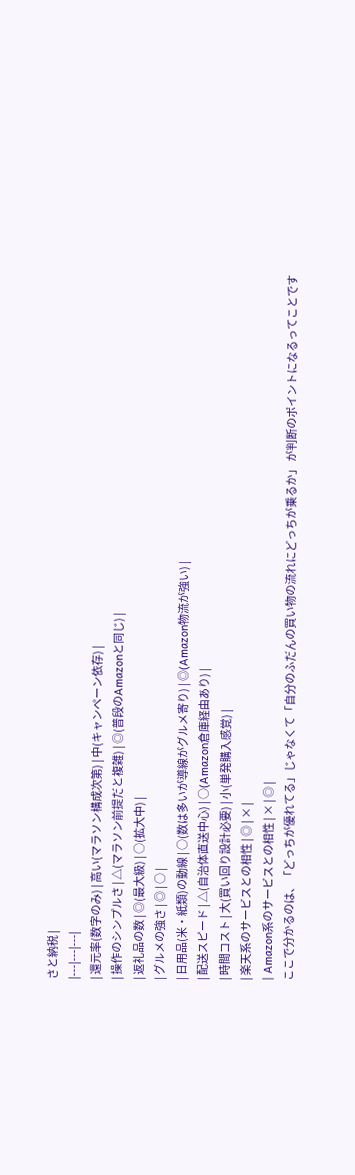さと納税 |
|---|---|---|
| 還元率(数字のみ) | 高い(マラソン構成次第) | 中(キャンペーン依存) |
| 操作のシンプルさ | △(マラソン前提だと複雑) | ◎(普段のAmazonと同じ) |
| 返礼品の数 | ◎(最大級) | ○(拡大中) |
| グルメの強さ | ◎ | ○ |
| 日用品(米・紙類)の動線 | ○(数は多いが導線がグルメ寄り) | ◎(Amazon物流が強い) |
| 配送スピード | △(自治体直送中心) | ○(Amazon倉庫経由あり) |
| 時間コスト | 大(買い回り設計必要) | 小(単発購入感覚) |
| 楽天系のサービスとの相性 | ◎ | × |
| Amazon系のサービスとの相性 | × | ◎ |
ここで分かるのは、「どっちが優れてる」じゃなくて「自分のふだんの買い物の流れにどっちが乗るか」 が判断のポイントになるってことです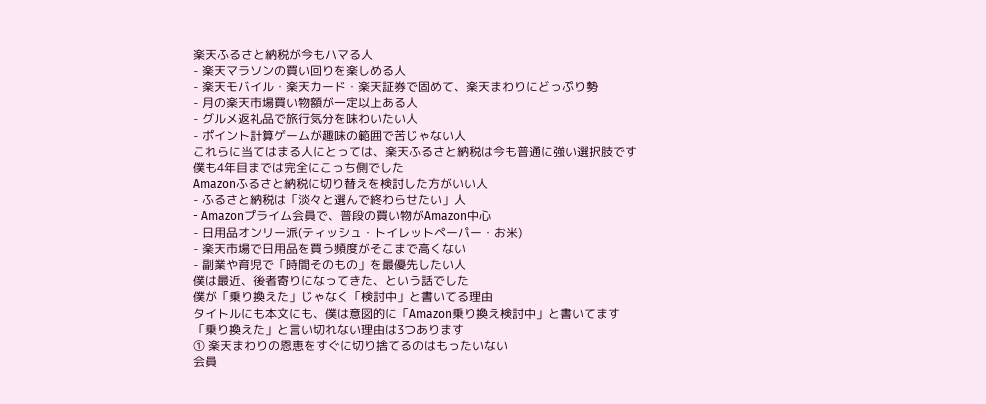楽天ふるさと納税が今もハマる人
- 楽天マラソンの買い回りを楽しめる人
- 楽天モバイル・楽天カード・楽天証券で固めて、楽天まわりにどっぷり勢
- 月の楽天市場買い物額が一定以上ある人
- グルメ返礼品で旅行気分を味わいたい人
- ポイント計算ゲームが趣味の範囲で苦じゃない人
これらに当てはまる人にとっては、楽天ふるさと納税は今も普通に強い選択肢です
僕も4年目までは完全にこっち側でした
Amazonふるさと納税に切り替えを検討した方がいい人
- ふるさと納税は「淡々と選んで終わらせたい」人
- Amazonプライム会員で、普段の買い物がAmazon中心
- 日用品オンリー派(ティッシュ・トイレットペーパー・お米)
- 楽天市場で日用品を買う頻度がそこまで高くない
- 副業や育児で「時間そのもの」を最優先したい人
僕は最近、後者寄りになってきた、という話でした
僕が「乗り換えた」じゃなく「検討中」と書いてる理由
タイトルにも本文にも、僕は意図的に「Amazon乗り換え検討中」と書いてます
「乗り換えた」と言い切れない理由は3つあります
① 楽天まわりの恩恵をすぐに切り捨てるのはもったいない
会員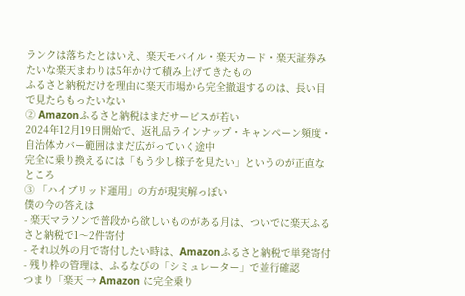ランクは落ちたとはいえ、楽天モバイル・楽天カード・楽天証券みたいな楽天まわりは5年かけて積み上げてきたもの
ふるさと納税だけを理由に楽天市場から完全撤退するのは、長い目で見たらもったいない
② Amazonふるさと納税はまだサービスが若い
2024年12月19日開始で、返礼品ラインナップ・キャンペーン頻度・自治体カバー範囲はまだ広がっていく途中
完全に乗り換えるには「もう少し様子を見たい」というのが正直なところ
③ 「ハイブリッド運用」の方が現実解っぽい
僕の今の答えは
- 楽天マラソンで普段から欲しいものがある月は、ついでに楽天ふるさと納税で1〜2件寄付
- それ以外の月で寄付したい時は、Amazonふるさと納税で単発寄付
- 残り枠の管理は、ふるなびの「シミュレーター」で並行確認
つまり「楽天 → Amazon に完全乗り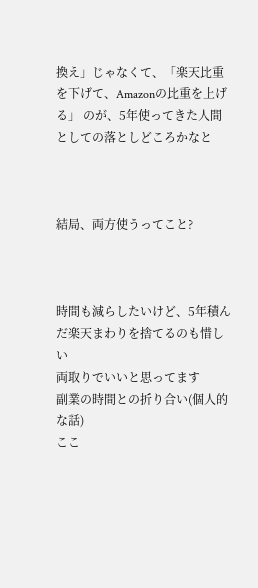換え」じゃなくて、「楽天比重を下げて、Amazonの比重を上げる」 のが、5年使ってきた人間としての落としどころかなと



結局、両方使うってこと?



時間も減らしたいけど、5年積んだ楽天まわりを捨てるのも惜しい
両取りでいいと思ってます
副業の時間との折り合い(個人的な話)
ここ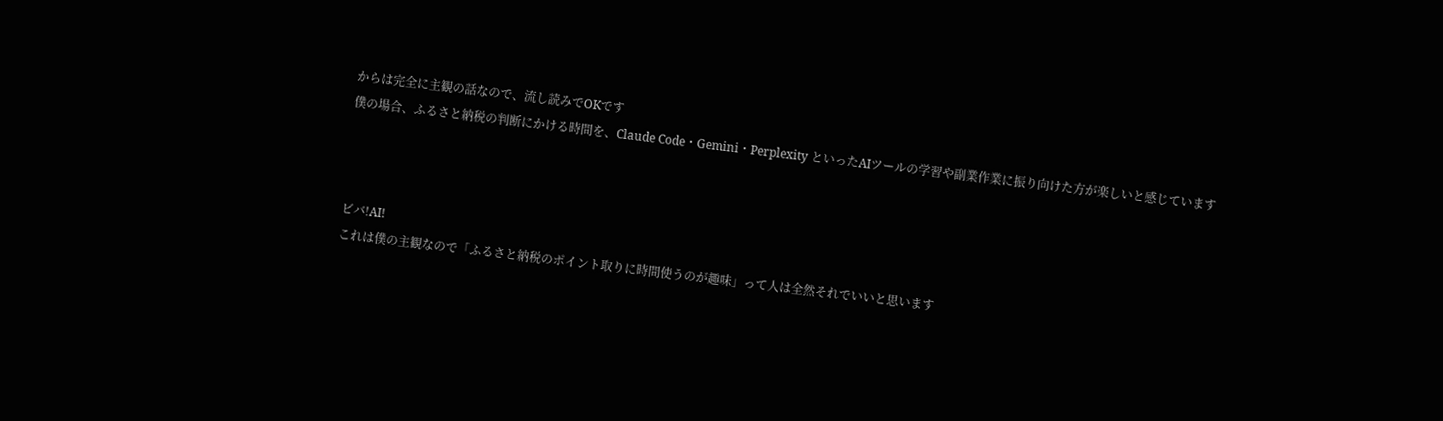からは完全に主観の話なので、流し読みでOKです
僕の場合、ふるさと納税の判断にかける時間を、Claude Code・Gemini・Perplexity といったAIツールの学習や副業作業に振り向けた方が楽しいと感じています



ビバ!AI!
これは僕の主観なので「ふるさと納税のポイント取りに時間使うのが趣味」って人は全然それでいいと思います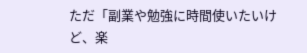ただ「副業や勉強に時間使いたいけど、楽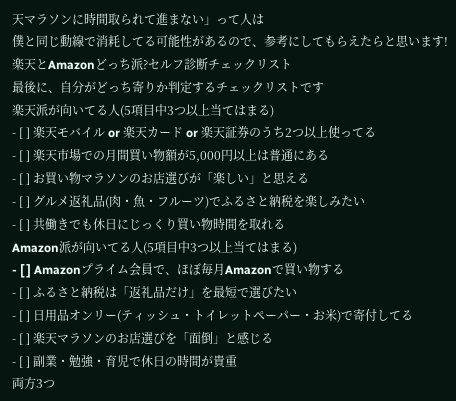天マラソンに時間取られて進まない」って人は
僕と同じ動線で消耗してる可能性があるので、参考にしてもらえたらと思います!
楽天とAmazonどっち派?セルフ診断チェックリスト
最後に、自分がどっち寄りか判定するチェックリストです
楽天派が向いてる人(5項目中3つ以上当てはまる)
- [ ] 楽天モバイル or 楽天カード or 楽天証券のうち2つ以上使ってる
- [ ] 楽天市場での月間買い物額が5,000円以上は普通にある
- [ ] お買い物マラソンのお店選びが「楽しい」と思える
- [ ] グルメ返礼品(肉・魚・フルーツ)でふるさと納税を楽しみたい
- [ ] 共働きでも休日にじっくり買い物時間を取れる
Amazon派が向いてる人(5項目中3つ以上当てはまる)
- [ ] Amazonプライム会員で、ほぼ毎月Amazonで買い物する
- [ ] ふるさと納税は「返礼品だけ」を最短で選びたい
- [ ] 日用品オンリー(ティッシュ・トイレットペーパー・お米)で寄付してる
- [ ] 楽天マラソンのお店選びを「面倒」と感じる
- [ ] 副業・勉強・育児で休日の時間が貴重
両方3つ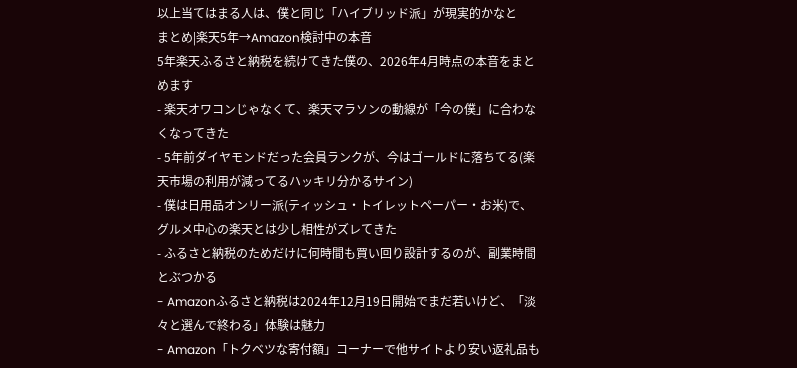以上当てはまる人は、僕と同じ「ハイブリッド派」が現実的かなと
まとめ|楽天5年→Amazon検討中の本音
5年楽天ふるさと納税を続けてきた僕の、2026年4月時点の本音をまとめます
- 楽天オワコンじゃなくて、楽天マラソンの動線が「今の僕」に合わなくなってきた
- 5年前ダイヤモンドだった会員ランクが、今はゴールドに落ちてる(楽天市場の利用が減ってるハッキリ分かるサイン)
- 僕は日用品オンリー派(ティッシュ・トイレットペーパー・お米)で、グルメ中心の楽天とは少し相性がズレてきた
- ふるさと納税のためだけに何時間も買い回り設計するのが、副業時間とぶつかる
- Amazonふるさと納税は2024年12月19日開始でまだ若いけど、「淡々と選んで終わる」体験は魅力
- Amazon「トクベツな寄付額」コーナーで他サイトより安い返礼品も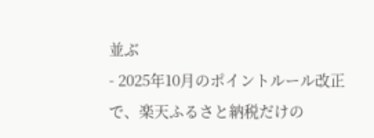並ぶ
- 2025年10月のポイントルール改正で、楽天ふるさと納税だけの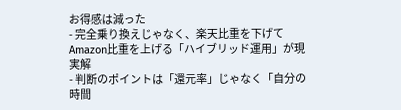お得感は減った
- 完全乗り換えじゃなく、楽天比重を下げてAmazon比重を上げる「ハイブリッド運用」が現実解
- 判断のポイントは「還元率」じゃなく「自分の時間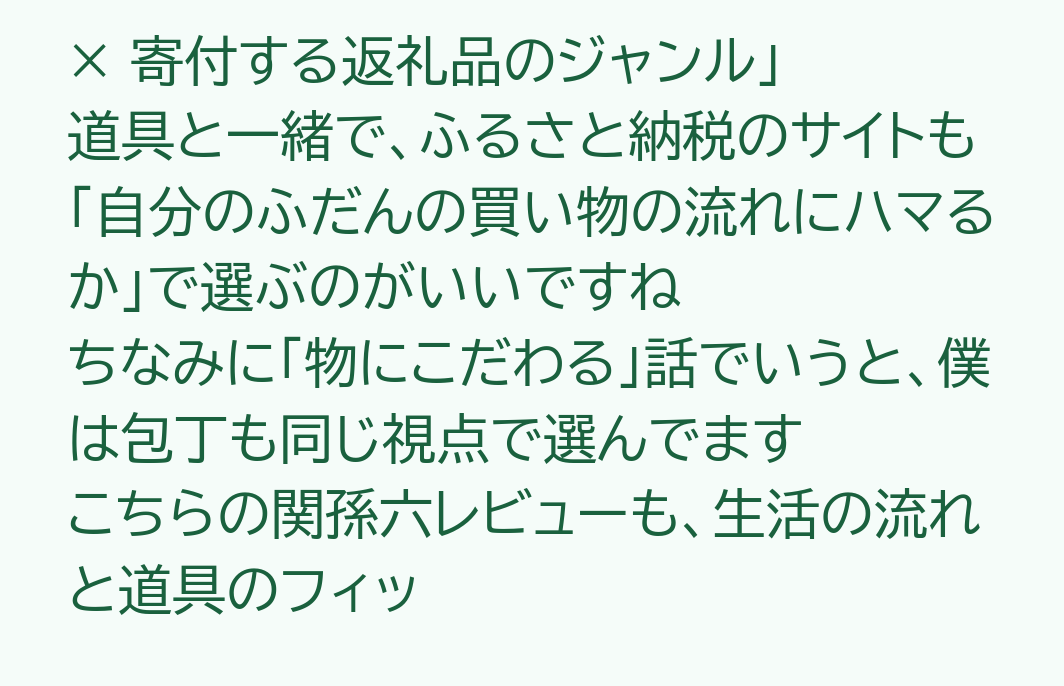× 寄付する返礼品のジャンル」
道具と一緒で、ふるさと納税のサイトも「自分のふだんの買い物の流れにハマるか」で選ぶのがいいですね
ちなみに「物にこだわる」話でいうと、僕は包丁も同じ視点で選んでます
こちらの関孫六レビューも、生活の流れと道具のフィッ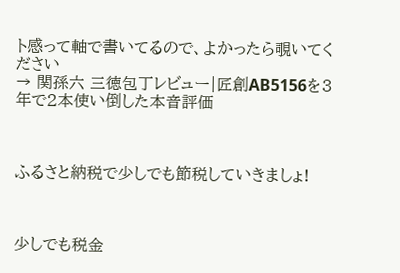ト感って軸で書いてるので、よかったら覗いてください
→ 関孫六 三徳包丁レビュー|匠創AB5156を3年で2本使い倒した本音評価



ふるさと納税で少しでも節税していきましょ!



少しでも税金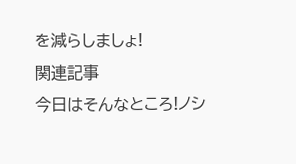を減らしましょ!
関連記事
今日はそんなところ!ノシ